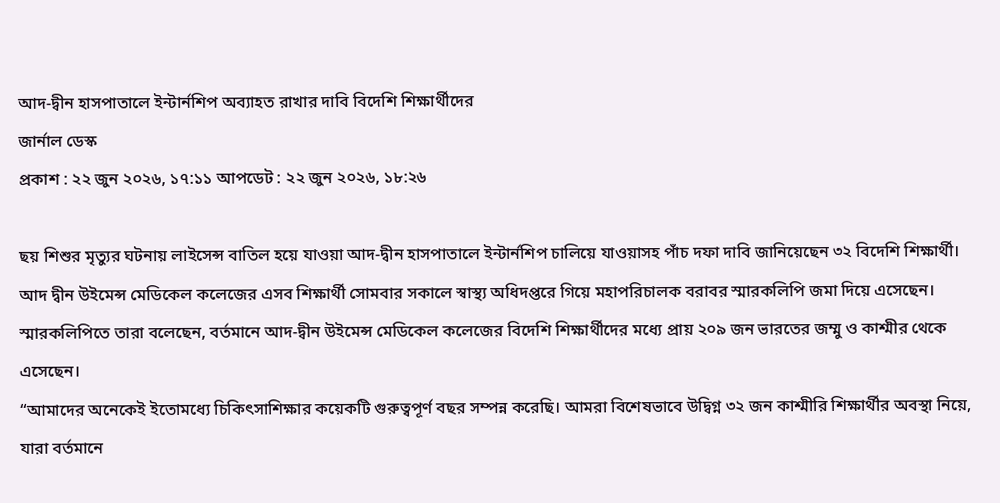আদ-দ্বীন হাসপাতালে ইন্টার্নশিপ অব্যাহত রাখার দাবি বিদেশি শিক্ষার্থীদের
জার্নাল ডেস্ক
প্রকাশ : ২২ জুন ২০২৬, ১৭:১১ আপডেট : ২২ জুন ২০২৬, ১৮:২৬

ছয় শিশুর মৃত্যুর ঘটনায় লাইসেন্স বাতিল হয়ে যাওয়া আদ-দ্বীন হাসপাতালে ইন্টার্নশিপ চালিয়ে যাওয়াসহ পাঁচ দফা দাবি জানিয়েছেন ৩২ বিদেশি শিক্ষার্থী।
আদ দ্বীন উইমেন্স মেডিকেল কলেজের এসব শিক্ষার্থী সোমবার সকালে স্বাস্থ্য অধিদপ্তরে গিয়ে মহাপরিচালক বরাবর স্মারকলিপি জমা দিয়ে এসেছেন।
স্মারকলিপিতে তারা বলেছেন, বর্তমানে আদ-দ্বীন উইমেন্স মেডিকেল কলেজের বিদেশি শিক্ষার্থীদের মধ্যে প্রায় ২০৯ জন ভারতের জম্মু ও কাশ্মীর থেকে এসেছেন।
“আমাদের অনেকেই ইতোমধ্যে চিকিৎসাশিক্ষার কয়েকটি গুরুত্বপূর্ণ বছর সম্পন্ন করেছি। আমরা বিশেষভাবে উদ্বিগ্ন ৩২ জন কাশ্মীরি শিক্ষার্থীর অবস্থা নিয়ে, যারা বর্তমানে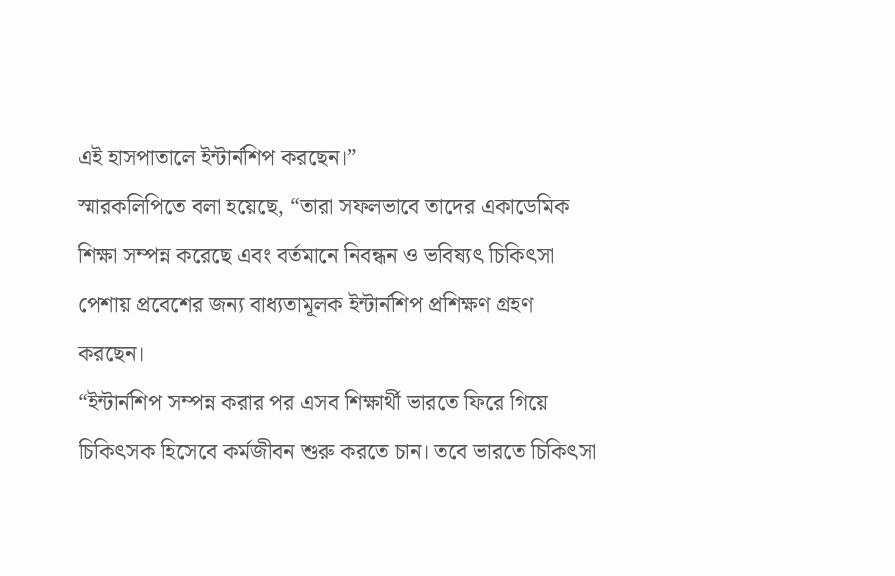এই হাসপাতালে ইন্টার্নশিপ করছেন।”
স্মারকলিপিতে বলা হয়েছে, “তারা সফলভাবে তাদের একাডেমিক শিক্ষা সম্পন্ন করেছে এবং বর্তমানে নিবন্ধন ও ভবিষ্যৎ চিকিৎসা পেশায় প্রবেশের জন্য বাধ্যতামূলক ইন্টার্নশিপ প্রশিক্ষণ গ্রহণ করছেন।
“ইন্টার্নশিপ সম্পন্ন করার পর এসব শিক্ষার্থী ভারতে ফিরে গিয়ে চিকিৎসক হিসেবে কর্মজীবন শুরু করতে চান। তবে ভারতে চিকিৎসা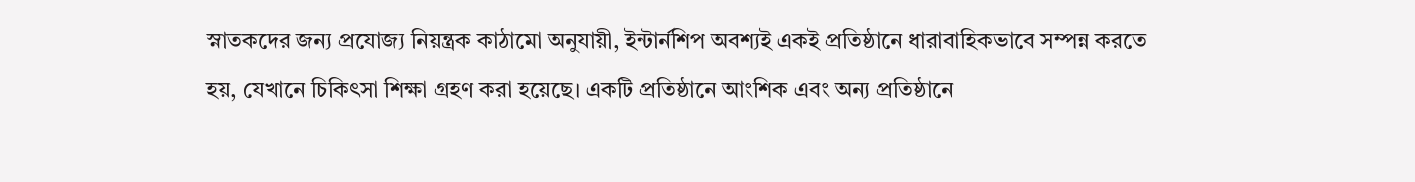স্নাতকদের জন্য প্রযোজ্য নিয়ন্ত্রক কাঠামো অনুযায়ী, ইন্টার্নশিপ অবশ্যই একই প্রতিষ্ঠানে ধারাবাহিকভাবে সম্পন্ন করতে হয়, যেখানে চিকিৎসা শিক্ষা গ্রহণ করা হয়েছে। একটি প্রতিষ্ঠানে আংশিক এবং অন্য প্রতিষ্ঠানে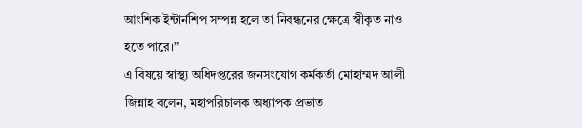আংশিক ইন্টার্নশিপ সম্পন্ন হলে তা নিবন্ধনের ক্ষেত্রে স্বীকৃত নাও হতে পারে।”
এ বিষয়ে স্বাস্থ্য অধিদপ্তরের জনসংযোগ কর্মকর্তা মোহাম্মদ আলী জিন্নাহ বলেন, মহাপরিচালক অধ্যাপক প্রভাত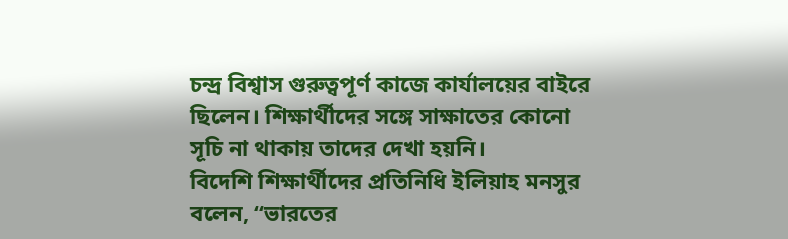চন্দ্র বিশ্বাস গুরুত্বপূর্ণ কাজে কার্যালয়ের বাইরে ছিলেন। শিক্ষার্থীদের সঙ্গে সাক্ষাতের কোনো সূচি না থাকায় তাদের দেখা হয়নি।
বিদেশি শিক্ষার্থীদের প্রতিনিধি ইলিয়াহ মনসুর বলেন, “ভারতের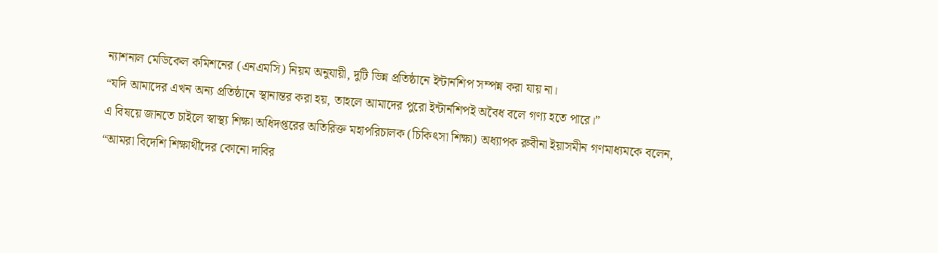ন্যাশনাল মেডিকেল কমিশনের (এনএমসি) নিয়ম অনুযায়ী, দুটি ভিন্ন প্রতিষ্ঠানে ইন্টার্নশিপ সম্পন্ন করা যায় না।
“যদি আমাদের এখন অন্য প্রতিষ্ঠানে স্থানান্তর করা হয়, তাহলে আমাদের পুরো ইন্টার্নশিপই অবৈধ বলে গণ্য হতে পারে।”
এ বিষয়ে জানতে চাইলে স্বাস্থ্য শিক্ষা অধিদপ্তরের অতিরিক্ত মহাপরিচালক (চিকিৎসা শিক্ষা) অধ্যাপক রুবীনা ইয়াসমীন গণমাধ্যমকে বলেন, “আমরা বিদেশি শিক্ষার্থীদের কোনো দাবির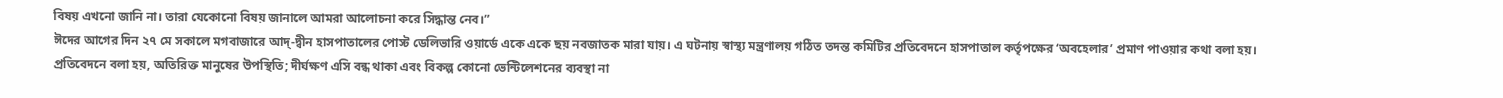বিষয় এখনো জানি না। তারা যেকোনো বিষয় জানালে আমরা আলোচনা করে সিদ্ধান্ত নেব।”
ঈদের আগের দিন ২৭ মে সকালে মগবাজারে আদ্-দ্বীন হাসপাতালের পোস্ট ডেলিভারি ওয়ার্ডে একে একে ছয় নবজাতক মারা যায়। এ ঘটনায় স্বাস্থ্য মন্ত্রণালয় গঠিত তদন্ত কমিটির প্রতিবেদনে হাসপাতাল কর্তৃপক্ষের ‘অবহেলার’ প্রমাণ পাওয়ার কথা বলা হয়।
প্রতিবেদনে বলা হয়, অতিরিক্ত মানুষের উপস্থিতি; দীর্ঘক্ষণ এসি বন্ধ থাকা এবং বিকল্প কোনো ভেন্টিলেশনের ব্যবস্থা না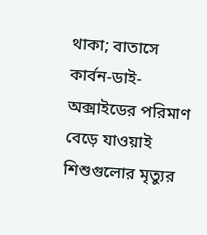থাকা; বাতাসে কার্বন-ডাই-অক্সাইডের পরিমাণ বেড়ে যাওয়াই শিশুগুলোর মৃত্যুর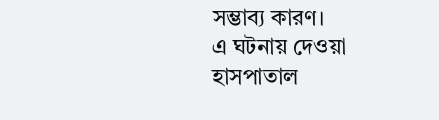সম্ভাব্য কারণ।
এ ঘটনায় দেওয়া হাসপাতাল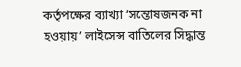কর্তৃপক্ষের ব্যাখ্যা ‘সন্তোষজনক না হওয়ায়’ লাইসেন্স বাতিলের সিদ্ধান্ত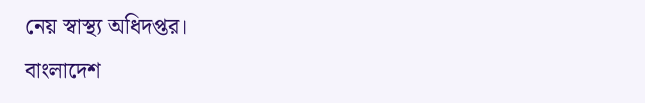নেয় স্বাস্থ্য অধিদপ্তর।
বাংলাদেশ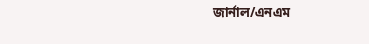জার্নাল/এনএম